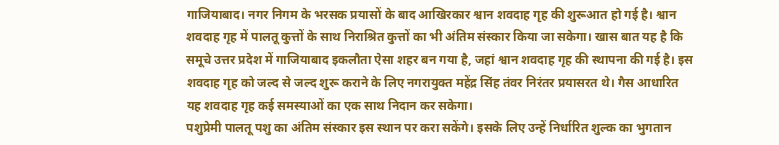गाजियाबाद। नगर निगम के भरसक प्रयासों के बाद आखिरकार श्वान शवदाह गृह की शुरूआत हो गई है। श्वान शवदाह गृह में पालतू कुत्तों के साथ निराश्रित कुत्तों का भी अंतिम संस्कार किया जा सकेगा। खास बात यह है कि समूचे उत्तर प्रदेश में गाजियाबाद इकलौता ऐसा शहर बन गया है, जहां श्वान शवदाह गृह की स्थापना की गई है। इस शवदाह गृह को जल्द से जल्द शुरू कराने के लिए नगरायुक्त महेंद्र सिंह तंवर निरंतर प्रयासरत थे। गैस आधारित यह शवदाह गृह कई समस्याओं का एक साथ निदान कर सकेगा।
पशुप्रेमी पालतू पशु का अंतिम संस्कार इस स्थान पर करा सकेंगे। इसके लिए उन्हें निर्धारित शुल्क का भुगतान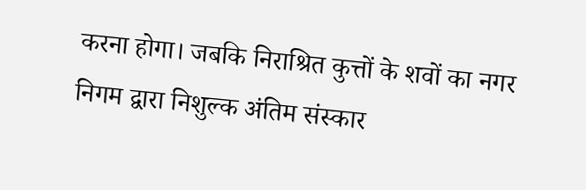करना होगा। जबकि निराश्रित कुत्तों के शवों का नगर निगम द्वारा निशुल्क अंतिम संस्कार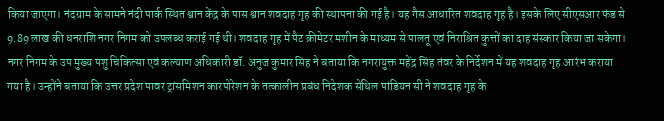किया जाएगा। नंदग्राम के सामने नंदी पार्क स्थित श्वान केंद्र के पास श्वान शवदाह गृह की स्थापना की गई है। यह गैस आधारित शवदाह गृह है। इसके लिए सीएसआर फंड से 9.89 लाख की धनराशि नगर निगम को उपलब्ध कराई गई थी। शवदाह गृह में पैट क्रीमेटर मशीन के माध्यम से पालतू एवं निराश्रित कुत्तों का दाह संस्कार किया जा सकेगा।
नगर निगम के उप मुख्य पशु चिकित्सा एवं कल्याण अधिकारी डॉ. अनुज कुमार सिंह ने बताया कि नगरायुक्त महेंद्र सिंह तंवर के निर्देशन में यह शवदाह गृह आरंभ कराया गया है। उन्होंने बताया कि उत्तर प्रदेश पावर ट्रांसमिशन कारपोरेशन के तत्कालीन प्रबंध निदेशक सेंथिल पांडियन सी ने शवदाह गृह के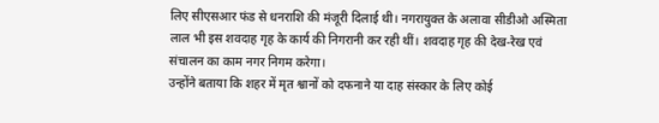लिए सीएसआर फंड से धनराशि की मंजूरी दिलाई थी। नगरायुक्त के अलावा सीडीओ अस्मिता लाल भी इस शवदाह गृह के कार्य की निगरानी कर रही थीं। शवदाह गृह की देख-रेख एवं संचालन का काम नगर निगम करेगा।
उन्होंने बताया कि शहर में मृत श्वानों को दफनाने या दाह संस्कार के लिए कोई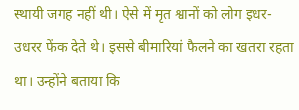स्थायी जगह नहीं थी। ऐसे में मृत श्वानों को लोग इधर-उधरर फेंक देते थे। इससे बीमारियां फैलने का खतरा रहता था। उन्होंने बताया कि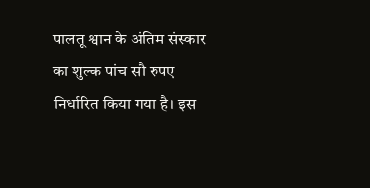पालतू श्वान के अंतिम संस्कार का शुल्क पांच सौ रुपए निर्धारित किया गया है। इस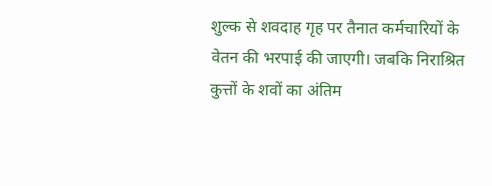शुल्क से शवदाह गृह पर तैनात कर्मचारियों के वेतन की भरपाई की जाएगी। जबकि निराश्रित कुत्तों के शवों का अंतिम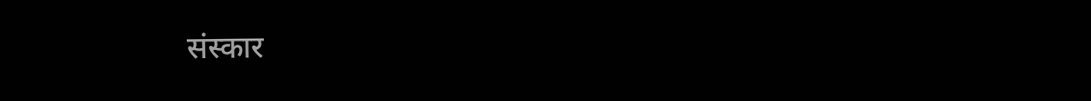संस्कार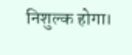निशुल्क होगा।